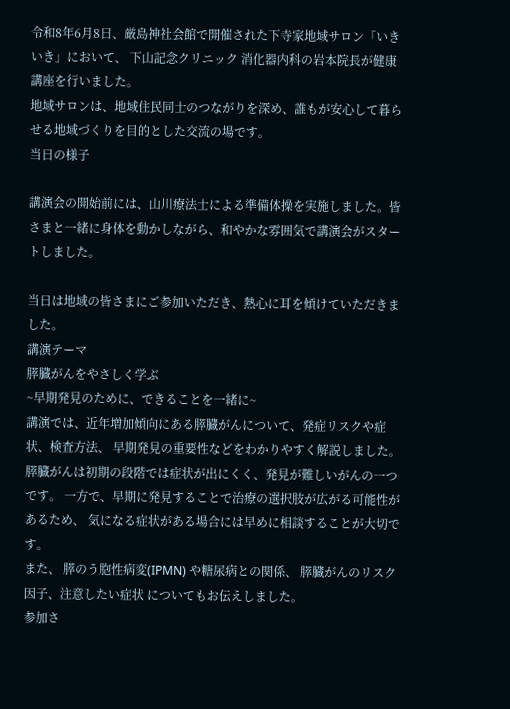令和8年6月8日、厳島神社会館で開催された下寺家地域サロン「いきいき」において、 下山記念クリニック 消化器内科の岩本院長が健康講座を行いました。
地域サロンは、地域住民同士のつながりを深め、誰もが安心して暮らせる地域づくりを目的とした交流の場です。
当日の様子

講演会の開始前には、山川療法士による準備体操を実施しました。皆さまと一緒に身体を動かしながら、和やかな雰囲気で講演会がスタートしました。

当日は地域の皆さまにご参加いただき、熱心に耳を傾けていただきました。
講演テーマ
膵臓がんをやさしく学ぶ
~早期発見のために、できることを一緒に~
講演では、近年増加傾向にある膵臓がんについて、発症リスクや症状、検査方法、 早期発見の重要性などをわかりやすく解説しました。
膵臓がんは初期の段階では症状が出にくく、発見が難しいがんの一つです。 一方で、早期に発見することで治療の選択肢が広がる可能性があるため、 気になる症状がある場合には早めに相談することが大切です。
また、 膵のう胞性病変(IPMN) や糖尿病との関係、 膵臓がんのリスク因子、注意したい症状 についてもお伝えしました。
参加さ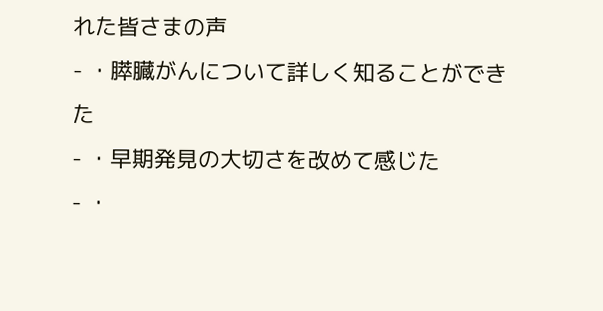れた皆さまの声
- ・膵臓がんについて詳しく知ることができた
- ・早期発見の大切さを改めて感じた
- ・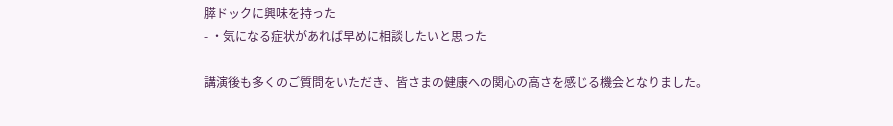膵ドックに興味を持った
- ・気になる症状があれば早めに相談したいと思った

講演後も多くのご質問をいただき、皆さまの健康への関心の高さを感じる機会となりました。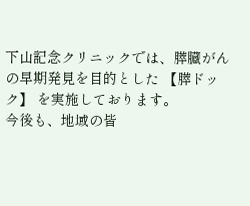下山記念クリニックでは、膵臓がんの早期発見を目的とした 【膵ドック】 を実施しております。
今後も、地域の皆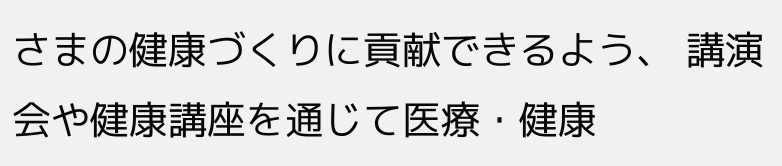さまの健康づくりに貢献できるよう、 講演会や健康講座を通じて医療・健康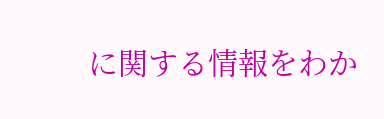に関する情報をわか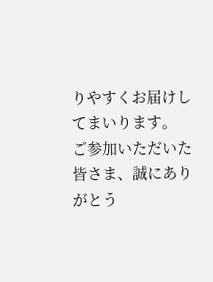りやすくお届けしてまいります。
ご参加いただいた皆さま、誠にありがとう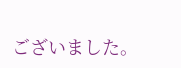ございました。